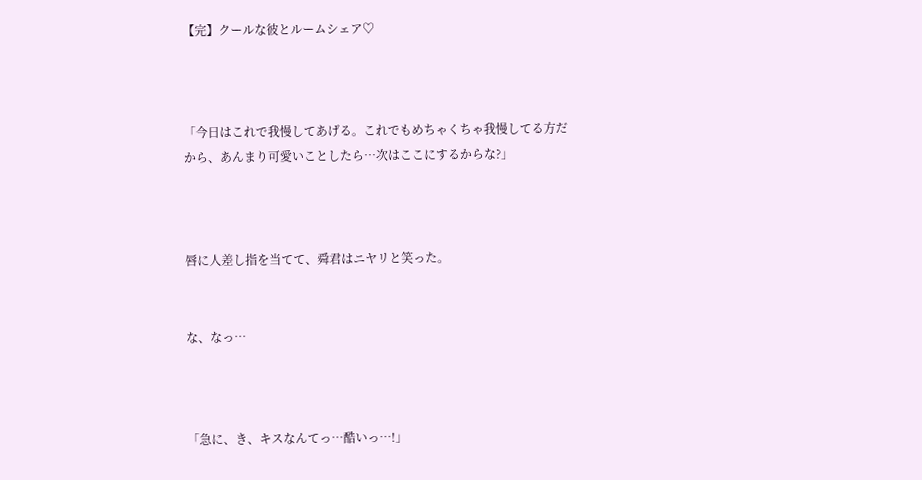【完】クールな彼とルームシェア♡



「今日はこれで我慢してあげる。これでもめちゃくちゃ我慢してる方だから、あんまり可愛いことしたら…次はここにするからな?」



唇に人差し指を当てて、舜君はニヤリと笑った。


な、なっ…



「急に、き、キスなんてっ…酷いっ…!」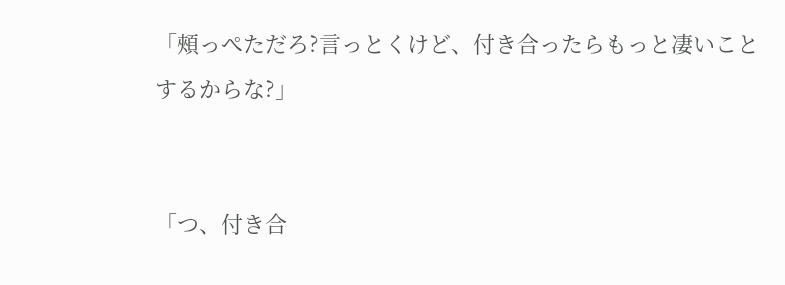「頰っぺただろ?言っとくけど、付き合ったらもっと凄いことするからな?」


「つ、付き合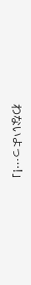わないよっ…!」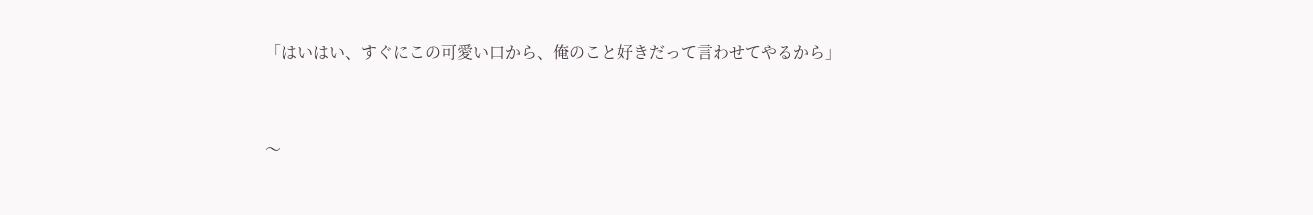「はいはい、すぐにこの可愛い口から、俺のこと好きだって言わせてやるから」



〜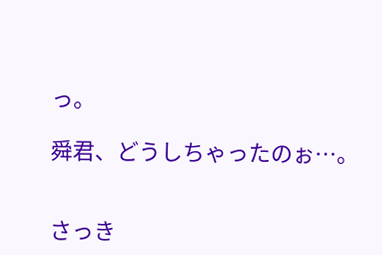っ。

舜君、どうしちゃったのぉ…。


さっき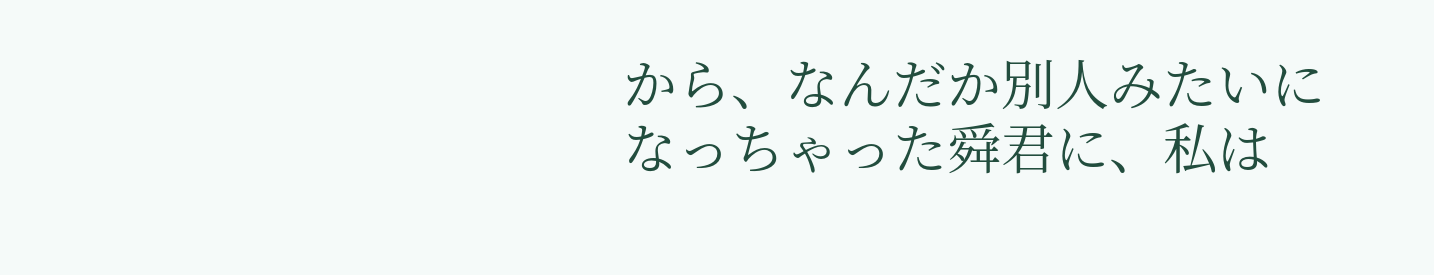から、なんだか別人みたいになっちゃった舜君に、私は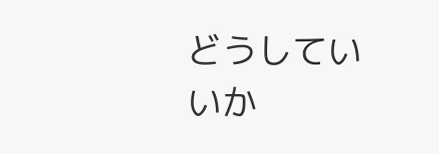どうしていいか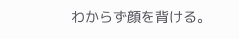わからず顔を背ける。